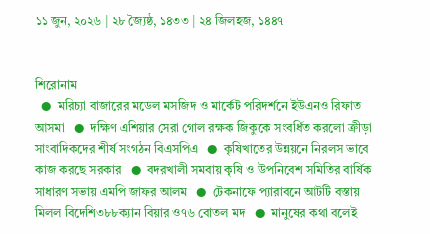১১ জুন, ২০২৬ | ২৮ জ্যৈষ্ঠ, ১৪৩৩ | ২৪ জিলহজ, ১৪৪৭


শিরোনাম
  ●  মরিচ্যা বাজারের মডেল মসজিদ ও মার্কেট পরিদর্শনে ইউএনও রিফাত আসমা   ●  দক্ষিণ এশিয়ার সেরা গোল রক্ষক জিকুকে সংবর্ধিত করলো ক্রীড়া সাংবাদিকদের শীর্ষ সংগঠন বিএসপিএ   ●  কৃষিখাতের উন্নয়নে নিরলস ভাবে কাজ করছে সরকার   ●  বদরখালী সমবায় কৃষি ও উপনিবেশ সমিতির বার্ষিক সাধারণ সভায় এমপি জাফর আলম   ●  টেকনাফে প্যারাবনে আটটি বস্তায় মিলল বিদেশি৩৮৮ক্যান বিয়ার ও৭৬ বোতল মদ   ●  মানুষের কথা বলেই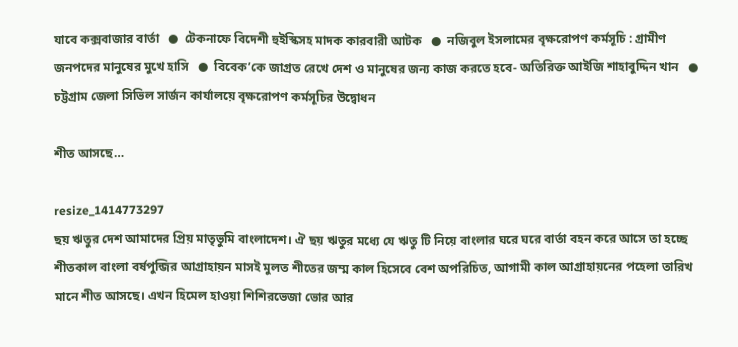যাবে কক্সবাজার বার্তা   ●  টেকনাফে বিদেশী হুইস্কিসহ মাদক কারবারী আটক   ●  নজিবুল ইসলামের বৃক্ষরোপণ কর্মসূচি : গ্রামীণ জনপদের মানুষের মুখে হাসি   ●  বিবেক’কে জাগ্রত রেখে দেশ ও মানুষের জন্য কাজ করতে হবে- অতিরিক্ত আইজি শাহাবুদ্দিন খান   ●  চট্টগ্রাম জেলা সিভিল সার্জন কার্যালয়ে বৃক্ষরোপণ কর্মসূচির উদ্বোধন

শীত আসছে…

resize_1414773297
ছয় ঋতুর দেশ আমাদের প্রিয় মাতৃভুমি বাংলাদেশ। ঐ ছয় ঋতুর মধ্যে যে ঋতু টি নিয়ে বাংলার ঘরে ঘরে বার্তা বহন করে আসে তা হচ্ছে শীতকাল বাংলা বর্ষপুন্জির আগ্রাহায়ন মাসই মুলত শীতের জম্ম কাল হিসেবে বেশ অপরিচিত, আগামী কাল আগ্রাহায়নের পহেলা তারিখ মানে শীত আসছে। এখন হিমেল হাওয়া শিশিরভেজা ভোর আর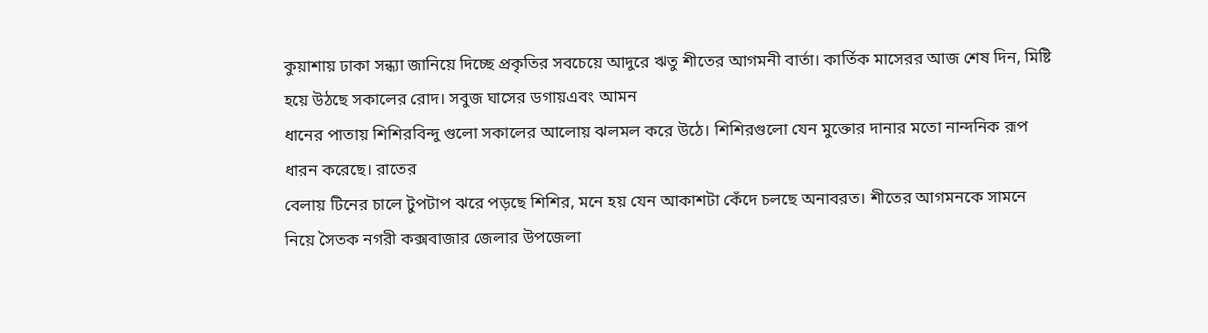কুয়াশায় ঢাকা সন্ধ্যা জানিয়ে দিচ্ছে প্রকৃতির সবচেয়ে আদুরে ঋতু শীতের আগমনী বার্তা। কার্তিক মাসেরর আজ শেষ দিন, মিষ্টি হয়ে উঠছে সকালের রোদ। সবুজ ঘাসের ডগায়এবং আমন
ধানের পাতায় শিশিরবিন্দু গুলো সকালের আলোয় ঝলমল করে উঠে। শিশিরগুলো যেন মুক্তোর দানার মতো নান্দনিক রূপ ধারন করেছে। রাতের
বেলায় টিনের চালে টুপটাপ ঝরে পড়ছে শিশির, মনে হয় যেন আকাশটা কেঁদে চলছে অনাবরত। শীতের আগমনকে সামনে নিয়ে সৈতক নগরী কক্সবাজার জেলার উপজেলা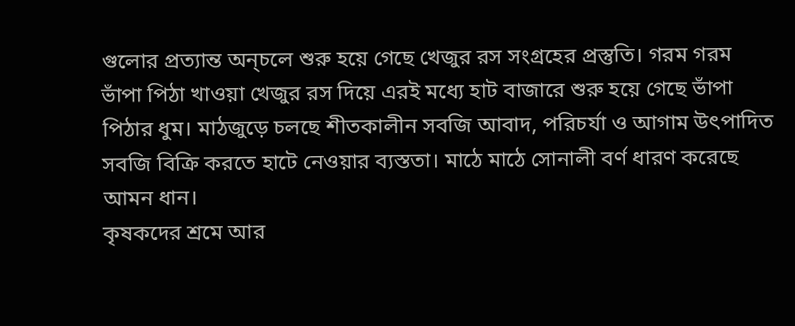গুলোর প্রত্যান্ত অন্চলে শুরু হয়ে গেছে খেজুর রস সংগ্রহের প্রস্তুতি। গরম গরম ভাঁপা পিঠা খাওয়া খেজুর রস দিয়ে এরই মধ্যে হাট বাজারে শুরু হয়ে গেছে ভাঁপা পিঠার ধুম। মাঠজুড়ে চলছে শীতকালীন সবজি আবাদ, পরিচর্যা ও আগাম উৎপাদিত সবজি বিক্রি করতে হাটে নেওয়ার ব্যস্ততা। মাঠে মাঠে সোনালী বর্ণ ধারণ করেছে আমন ধান।
কৃষকদের শ্রমে আর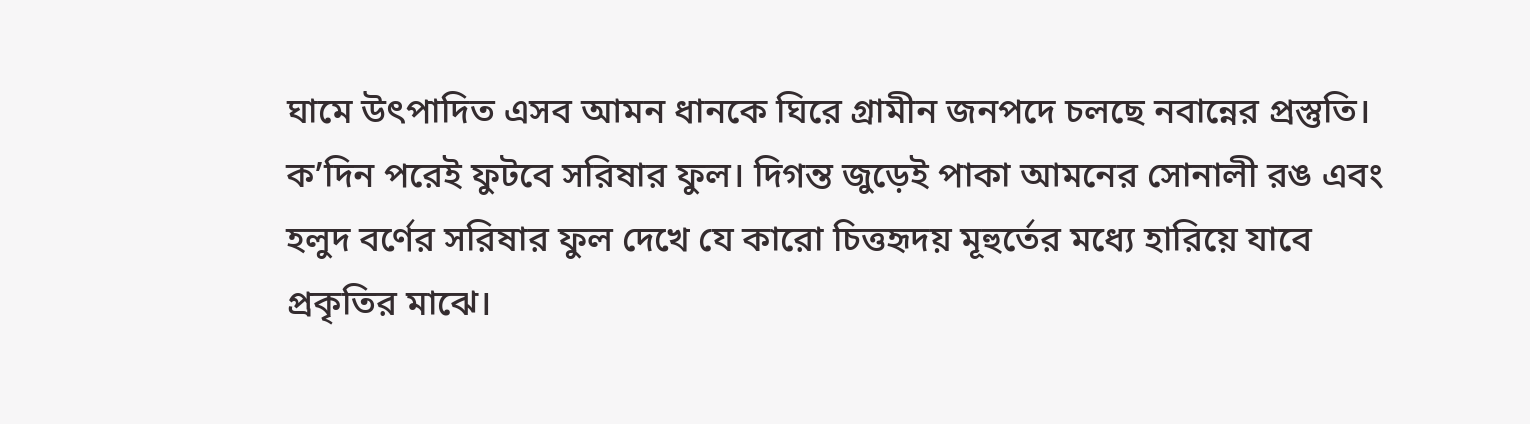ঘামে উৎপাদিত এসব আমন ধানকে ঘিরে গ্রামীন জনপদে চলছে নবান্নের প্রস্তুতি। ক’দিন পরেই ফুটবে সরিষার ফুল। দিগন্ত জুড়েই পাকা আমনের সোনালী রঙ এবং হলুদ বর্ণের সরিষার ফুল দেখে যে কারো চিত্তহৃদয় মূহুর্তের মধ্যে হারিয়ে যাবে প্রকৃতির মাঝে।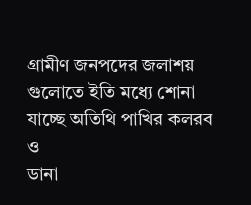গ্রামীণ জনপদের জলাশয় গুলোতে ইতি মধ্যে শোনা যাচ্ছে অতিথি পাখির কলরব ও
ডানা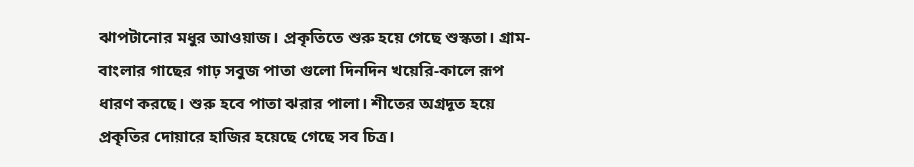ঝাপটানোর মধুর আওয়াজ। প্রকৃতিতে শুরু হয়ে গেছে শুস্কতা। গ্রাম-বাংলার গাছের গাঢ় সবুজ পাতা গুলো দিনদিন খয়েরি-কালে রূপ ধারণ করছে। শুরু হবে পাতা ঝরার পালা। শীতের অগ্রদূত হয়ে প্রকৃতির দোয়ারে হাজির হয়েছে গেছে সব চিত্র।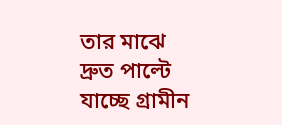তার মাঝে দ্রুত পাল্টে যাচ্ছে গ্রামীন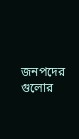জনপদের গুলোর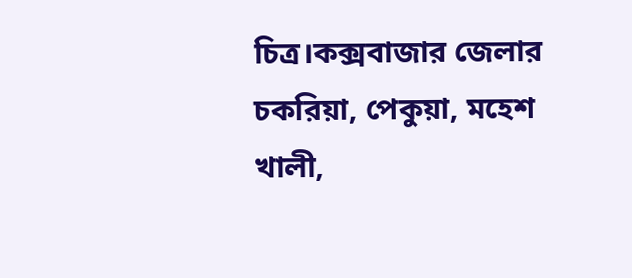চিত্র।কক্সবাজার জেলার চকরিয়া, পেকুয়া, মহেশ খালী,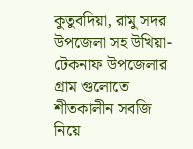কুতুবদিয়া, রামু সদর উপজেলা সহ উখিয়া- টেকনাফ উপজেলার গ্রাম গুলোতে শীতকালীন সবজি নিয়ে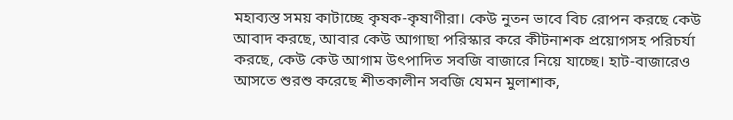মহাব্যস্ত সময় কাটাচ্ছে কৃষক-কৃষাণীরা। কেউ নুতন ভাবে বিচ রোপন করছে কেউ আবাদ করছে, আবার কেউ আগাছা পরিস্কার করে কীটনাশক প্রয়োগসহ পরিচর্যা করছে, কেউ কেউ আগাম উৎপাদিত সবজি বাজারে নিয়ে যাচ্ছে। হাট-বাজারেও
আসতে শুরশু করেছে শীতকালীন সবজি যেমন মুলাশাক,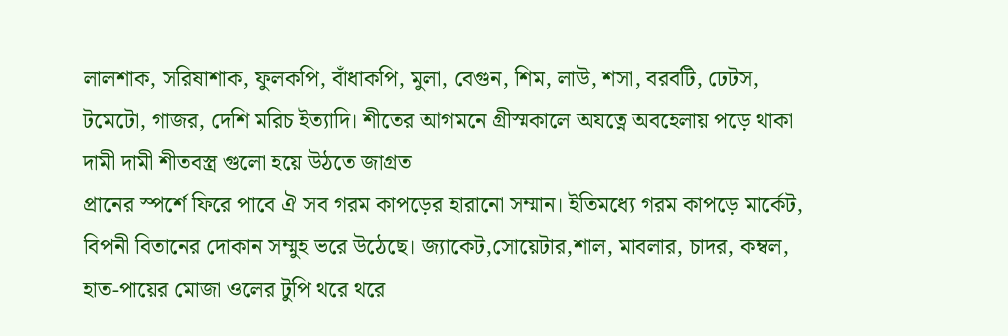লালশাক, সরিষাশাক, ফুলকপি, বাঁধাকপি, মুলা, বেগুন, শিম, লাউ, শসা, বরবটি, ঢেটস, টমেটো, গাজর, দেশি মরিচ ইত্যাদি। শীতের আগমনে গ্রীস্মকালে অযত্নে অবহেলায় পড়ে থাকা দামী দামী শীতবস্ত্র গুলো হয়ে উঠতে জাগ্রত
প্রানের স্পর্শে ফিরে পাবে ঐ সব গরম কাপড়ের হারানো সম্মান। ইতিমধ্যে গরম কাপড়ে মার্কেট, বিপনী বিতানের দোকান সম্মুহ ভরে উঠেছে। জ্যাকেট,সোয়েটার,শাল, মাবলার, চাদর, কম্বল, হাত-পায়ের মোজা ওলের টুপি থরে থরে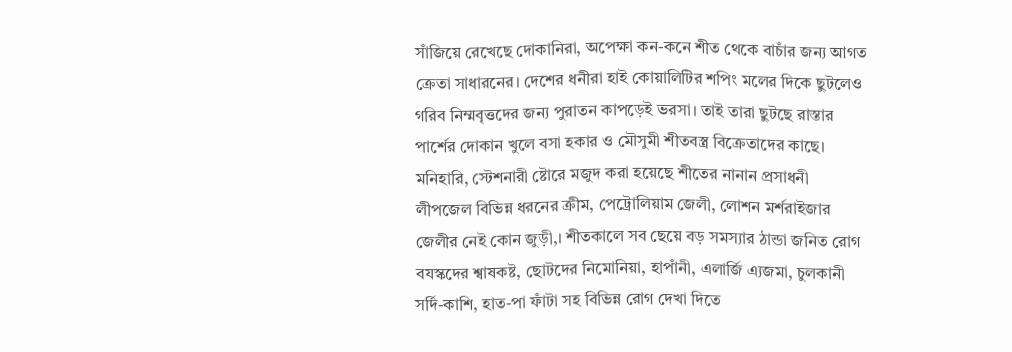সাঁজিয়ে রেখেছে দোকানিরা, অপেক্ষা কন-কনে শীত থেকে বাচাঁর জন্য আগত ক্রেতা সাধারনের। দেশের ধনীরা হাই কোয়ালিটির শপিং মলের দিকে ছুটলেও গরিব নিম্মবৃত্তদের জন্য পুরাতন কাপড়েই ভরসা। তাই তারা ছুটছে রাস্তার পার্শের দোকান খুলে বসা হকার ও মৌসুমী শীতবস্ত্র বিক্রেতাদের কাছে। মনিহারি, স্টেশনারী ষ্টোরে মজুদ করা হয়েছে শীতের নানান প্রসাধনী লীপজেল বিভিন্ন ধরনের ক্রীম, পেট্রোলিয়াম জেলী, লোশন মর্শরাইজার জেলীর নেই কোন জুড়ী,। শীতকালে সব ছেয়ে বড় সমস্যার ঠান্ডা জনিত রোগ বযস্কদের শ্বাষকষ্ট, ছোটদের নিমোনিয়া, হাপাঁনী, এলার্জি এ্যজমা, চুলকানী সর্দি-কাশি, হাত-পা ফাঁটা সহ বিভিন্ন রোগ দেখা দিতে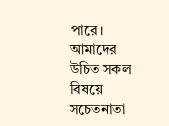পারে। আমাদের উচিত সকল বিষয়ে সচেতনাতা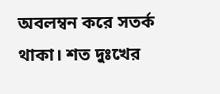অবলম্বন করে সতর্ক থাকা। শত দুঃখের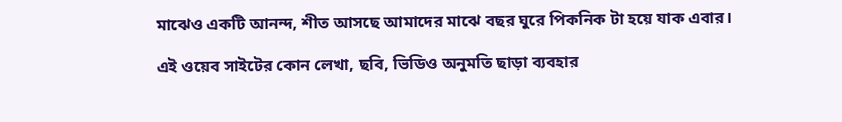মাঝেও একটি আনন্দ, শীত আসছে আমাদের মাঝে বছর ঘুরে পিকনিক টা হয়ে যাক এবার।

এই ওয়েব সাইটের কোন লেখা, ছবি, ভিডিও অনুমতি ছাড়া ব্যবহার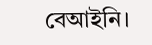বেআইনি।